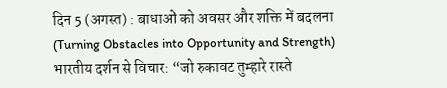दिन 5 (अगस्त) : बाधाओं को अवसर और शक्ति में बदलना
(Turning Obstacles into Opportunity and Strength)
भारतीय दर्शन से विचार: “जो रुकावट तुम्हारे रास्ते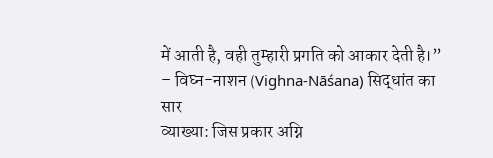में आती है, वही तुम्हारी प्रगति को आकार देती है।” – विघ्न-नाशन (Vighna-Nāśana) सिद्धांत का सार
व्याख्या: जिस प्रकार अग्नि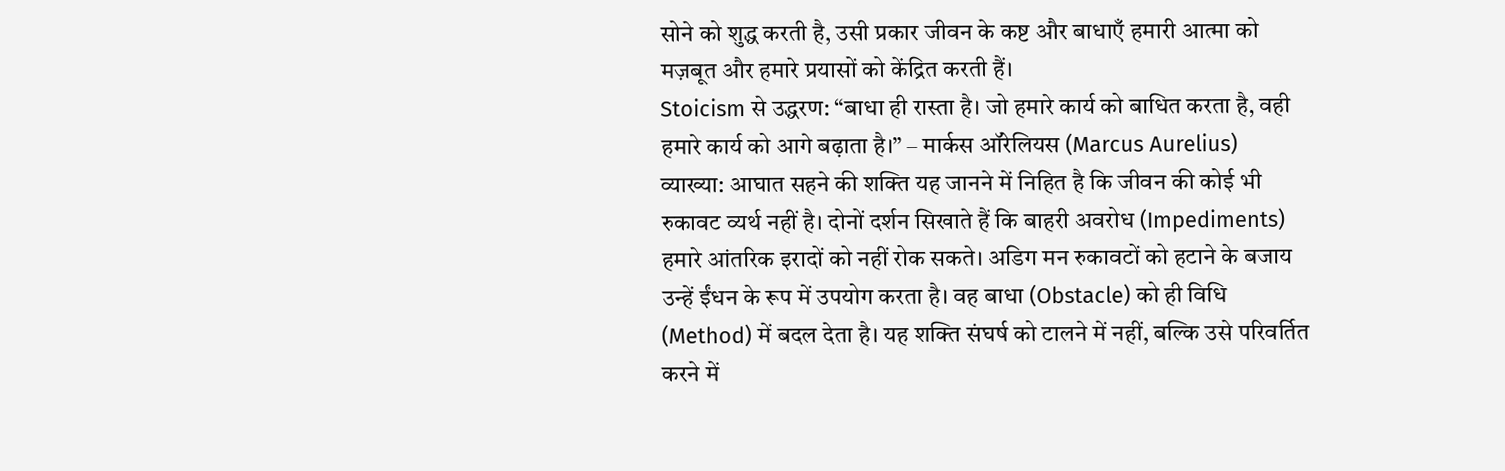सोने को शुद्ध करती है, उसी प्रकार जीवन के कष्ट और बाधाएँ हमारी आत्मा को मज़बूत और हमारे प्रयासों को केंद्रित करती हैं।
Stoicism से उद्धरण: “बाधा ही रास्ता है। जो हमारे कार्य को बाधित करता है, वही हमारे कार्य को आगे बढ़ाता है।” – मार्कस ऑरेलियस (Marcus Aurelius)
व्याख्या: आघात सहने की शक्ति यह जानने में निहित है कि जीवन की कोई भी रुकावट व्यर्थ नहीं है। दोनों दर्शन सिखाते हैं कि बाहरी अवरोध (Impediments) हमारे आंतरिक इरादों को नहीं रोक सकते। अडिग मन रुकावटों को हटाने के बजाय उन्हें ईंधन के रूप में उपयोग करता है। वह बाधा (Obstacle) को ही विधि (Method) में बदल देता है। यह शक्ति संघर्ष को टालने में नहीं, बल्कि उसे परिवर्तित करने में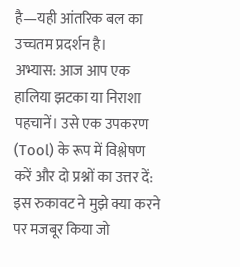है—यही आंतरिक बल का उच्चतम प्रदर्शन है।
अभ्यास: आज आप एक हालिया झटका या निराशा पहचानें। उसे एक उपकरण (Tool) के रूप में विश्लेषण करें और दो प्रश्नों का उत्तर दें:
इस रुकावट ने मुझे क्या करने पर मजबूर किया जो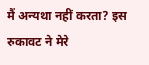मैं अन्यथा नहीं करता? इस रुकावट ने मेरे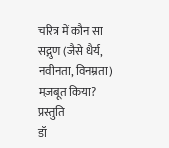चरित्र में कौन सा सद्गुण (जैसे धैर्य, नवीनता, विनम्रता) मज़बूत किया?
प्रस्तुति
डॉ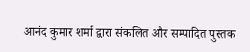आनंद कुमार शर्मा द्वारा संकलित और सम्पादित पुस्तक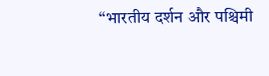“भारतीय दर्शन और पश्चिमी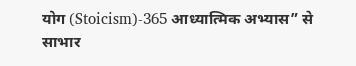योग (Stoicism)-365 आध्यात्मिक अभ्यास” से साभार